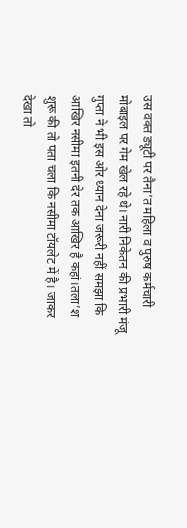उस वक्त ड्यूटी पर तैना’त महिला व पुरुष कर्मचारी मोबाइल पर गेम खेल रहे थे। नारी निकेतन की प्रभारी मंजू गुप्ता ने भी इस ओर ध्यान देना जरूरी नहीं समझा कि आखिर नसीमा इतनी देर तक आखिर है कहां।तला’श शुरू की तो पता चला कि नसीमा टॉयलेट में है। जाकर देखा तो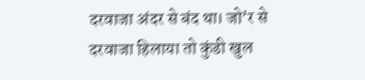दरवाजा अंदर से बंद था। जो’र से दरवाजा हिलाया तो कुंडी खुल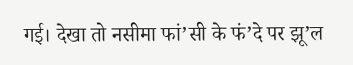गई। देखा तो नसीमा फां’सी के फं’दे पर झू’ल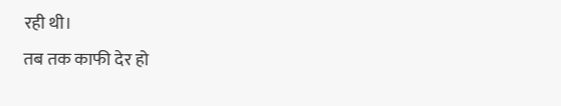रही थी।
तब तक काफी देर हो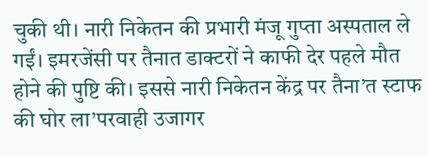चुकी थी। नारी निकेतन की प्रभारी मंजू गुप्ता अस्पताल ले गईं। इमरजेंसी पर तैनात डाक्टरों ने काफी देर पहले मौत होने की पुष्टि की। इससे नारी निकेतन केंद्र पर तैना’त स्टाफ की घोर ला’परवाही उजागर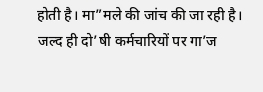होती है। मा”मले की जांच की जा रही है। जल्द ही दो’षी कर्मचारियों पर गा’ज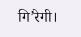गि’रेगी।